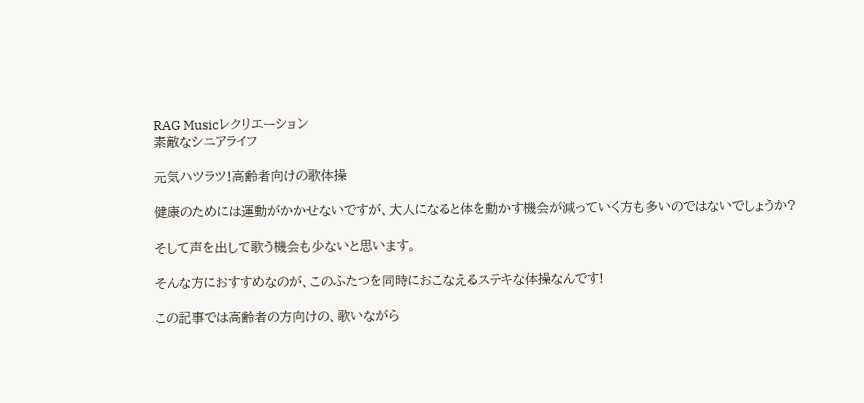RAG Musicレクリエーション
素敵なシニアライフ

元気ハツラツ!高齢者向けの歌体操

健康のためには運動がかかせないですが、大人になると体を動かす機会が減っていく方も多いのではないでしょうか?

そして声を出して歌う機会も少ないと思います。

そんな方におすすめなのが、このふたつを同時におこなえるステキな体操なんです!

この記事では高齢者の方向けの、歌いながら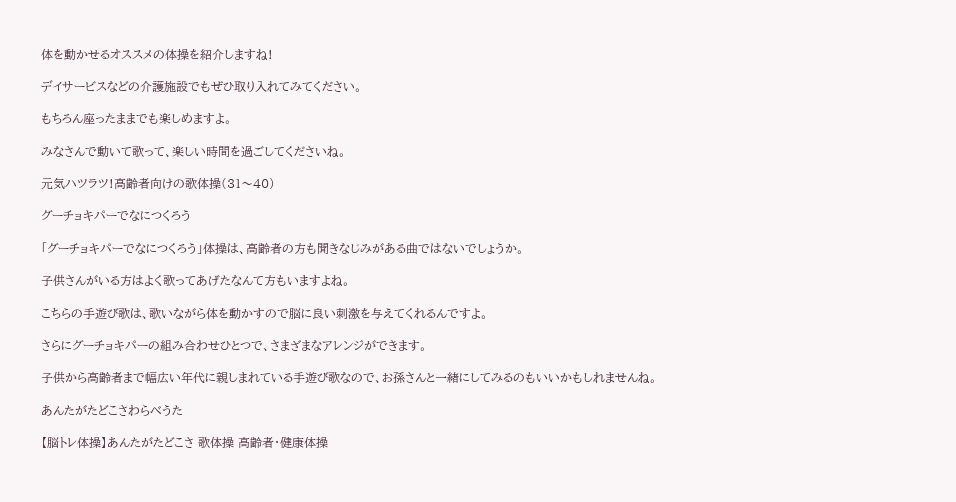体を動かせるオススメの体操を紹介しますね!

デイサービスなどの介護施設でもぜひ取り入れてみてください。

もちろん座ったままでも楽しめますよ。

みなさんで動いて歌って、楽しい時間を過ごしてくださいね。

元気ハツラツ!高齢者向けの歌体操(31〜40)

グーチョキパーでなにつくろう

「グーチョキパーでなにつくろう」体操は、高齢者の方も聞きなじみがある曲ではないでしょうか。

子供さんがいる方はよく歌ってあげたなんて方もいますよね。

こちらの手遊び歌は、歌いながら体を動かすので脳に良い刺激を与えてくれるんですよ。

さらにグーチョキパーの組み合わせひとつで、さまざまなアレンジができます。

子供から高齢者まで幅広い年代に親しまれている手遊び歌なので、お孫さんと一緒にしてみるのもいいかもしれませんね。

あんたがたどこさわらべうた

【脳トレ体操】あんたがたどこさ 歌体操 高齢者・健康体操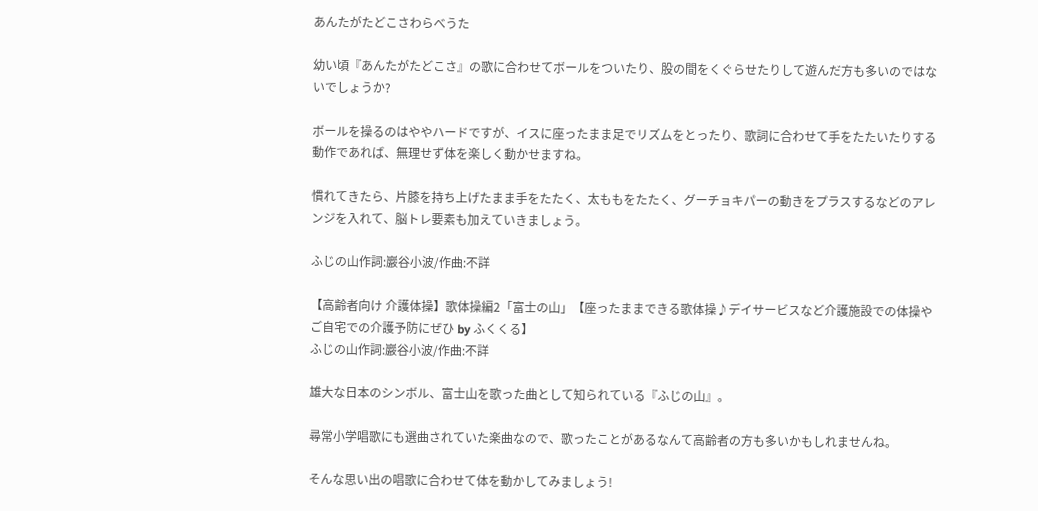あんたがたどこさわらべうた

幼い頃『あんたがたどこさ』の歌に合わせてボールをついたり、股の間をくぐらせたりして遊んだ方も多いのではないでしょうか?

ボールを操るのはややハードですが、イスに座ったまま足でリズムをとったり、歌詞に合わせて手をたたいたりする動作であれば、無理せず体を楽しく動かせますね。

慣れてきたら、片膝を持ち上げたまま手をたたく、太ももをたたく、グーチョキパーの動きをプラスするなどのアレンジを入れて、脳トレ要素も加えていきましょう。

ふじの山作詞:巖谷小波/作曲:不詳

【高齢者向け 介護体操】歌体操編2「富士の山」【座ったままできる歌体操♪デイサービスなど介護施設での体操やご自宅での介護予防にぜひ by ふくくる】
ふじの山作詞:巖谷小波/作曲:不詳

雄大な日本のシンボル、富士山を歌った曲として知られている『ふじの山』。

尋常小学唱歌にも選曲されていた楽曲なので、歌ったことがあるなんて高齢者の方も多いかもしれませんね。

そんな思い出の唱歌に合わせて体を動かしてみましょう!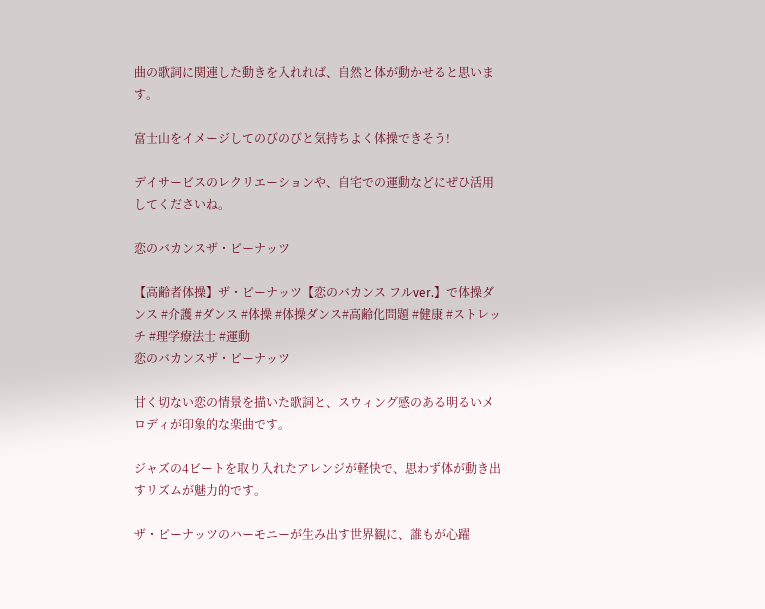曲の歌詞に関連した動きを入れれば、自然と体が動かせると思います。

富士山をイメージしてのびのびと気持ちよく体操できそう!

デイサービスのレクリエーションや、自宅での運動などにぜひ活用してくださいね。

恋のバカンスザ・ピーナッツ

【高齢者体操】ザ・ピーナッツ【恋のバカンス フルver.】で体操ダンス #介護 #ダンス #体操 #体操ダンス#高齢化問題 #健康 #ストレッチ #理学療法士 #運動
恋のバカンスザ・ピーナッツ

甘く切ない恋の情景を描いた歌詞と、スウィング感のある明るいメロディが印象的な楽曲です。

ジャズの4ビートを取り入れたアレンジが軽快で、思わず体が動き出すリズムが魅力的です。

ザ・ピーナッツのハーモニーが生み出す世界観に、誰もが心躍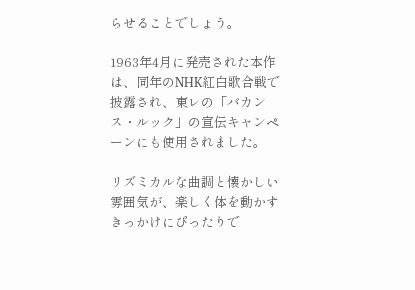らせることでしょう。

1963年4月に発売された本作は、同年のNHK紅白歌合戦で披露され、東レの「バカンス・ルック」の宣伝キャンペーンにも使用されました。

リズミカルな曲調と懐かしい雰囲気が、楽しく体を動かすきっかけにぴったりで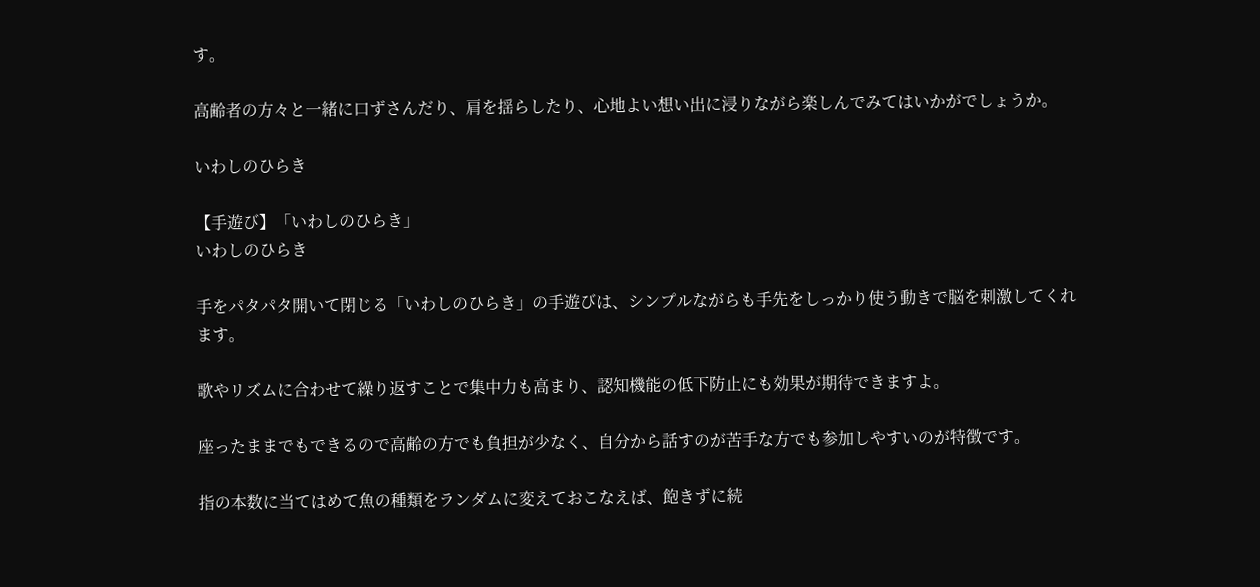す。

高齢者の方々と一緒に口ずさんだり、肩を揺らしたり、心地よい想い出に浸りながら楽しんでみてはいかがでしょうか。

いわしのひらき

【手遊び】「いわしのひらき」
いわしのひらき

手をパタパタ開いて閉じる「いわしのひらき」の手遊びは、シンプルながらも手先をしっかり使う動きで脳を刺激してくれます。

歌やリズムに合わせて繰り返すことで集中力も高まり、認知機能の低下防止にも効果が期待できますよ。

座ったままでもできるので高齢の方でも負担が少なく、自分から話すのが苦手な方でも参加しやすいのが特徴です。

指の本数に当てはめて魚の種類をランダムに変えておこなえば、飽きずに続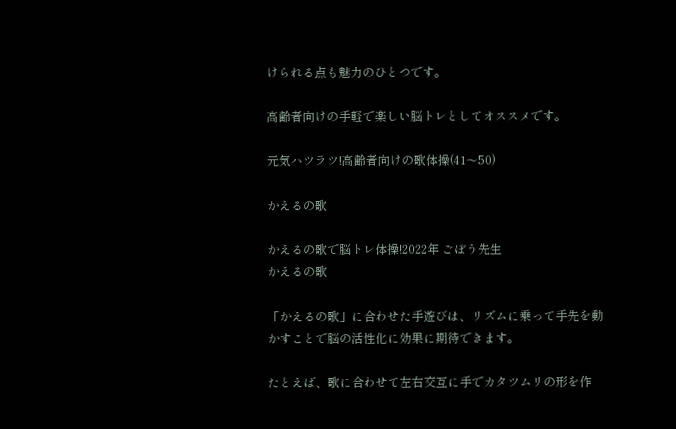けられる点も魅力のひとつです。

高齢者向けの手軽で楽しい脳トレとしてオススメです。

元気ハツラツ!高齢者向けの歌体操(41〜50)

かえるの歌

かえるの歌で脳トレ体操!2022年 ごぼう先生
かえるの歌

「かえるの歌」に合わせた手遊びは、リズムに乗って手先を動かすことで脳の活性化に効果に期待できます。

たとえば、歌に合わせて左右交互に手でカタツムリの形を作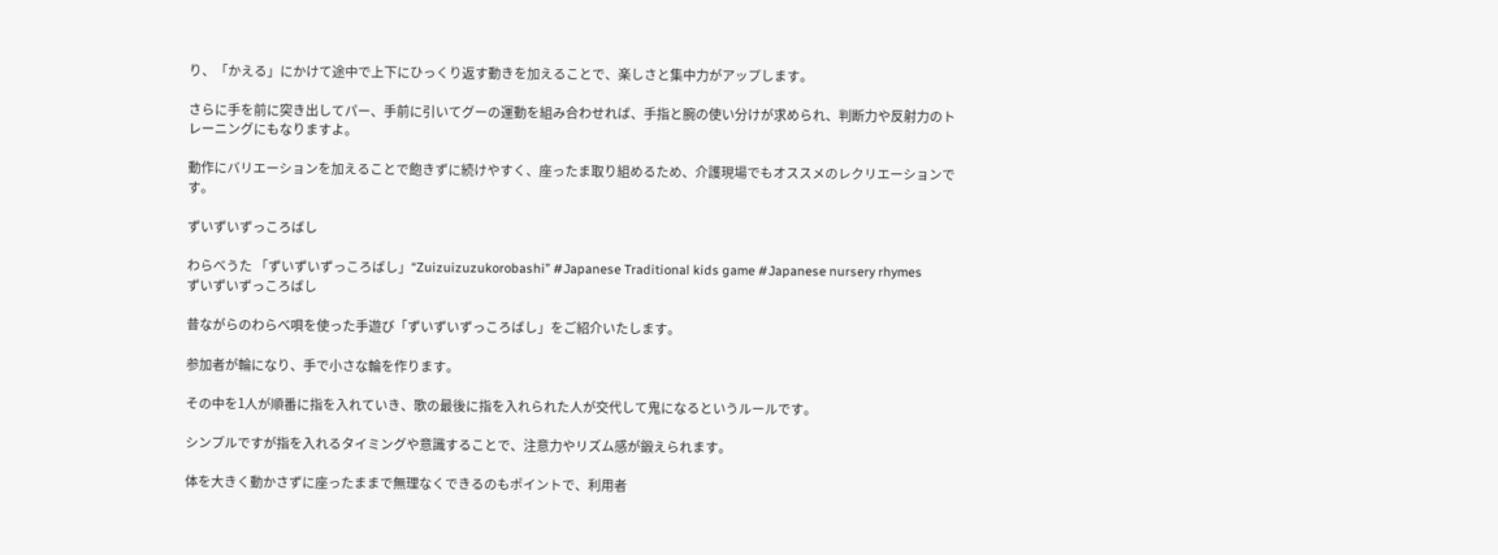り、「かえる」にかけて途中で上下にひっくり返す動きを加えることで、楽しさと集中力がアップします。

さらに手を前に突き出してパー、手前に引いてグーの運動を組み合わせれば、手指と腕の使い分けが求められ、判断力や反射力のトレーニングにもなりますよ。

動作にバリエーションを加えることで飽きずに続けやすく、座ったま取り組めるため、介護現場でもオススメのレクリエーションです。

ずいずいずっころばし

わらべうた 「ずいずいずっころばし」“Zuizuizuzukorobashi” #Japanese Traditional kids game #Japanese nursery rhymes
ずいずいずっころばし

昔ながらのわらべ唄を使った手遊び「ずいずいずっころばし」をご紹介いたします。

参加者が輪になり、手で小さな輪を作ります。

その中を1人が順番に指を入れていき、歌の最後に指を入れられた人が交代して鬼になるというルールです。

シンプルですが指を入れるタイミングや意識することで、注意力やリズム感が鍛えられます。

体を大きく動かさずに座ったままで無理なくできるのもポイントで、利用者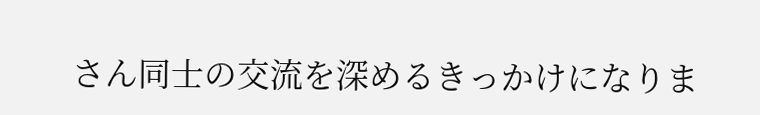さん同士の交流を深めるきっかけになりま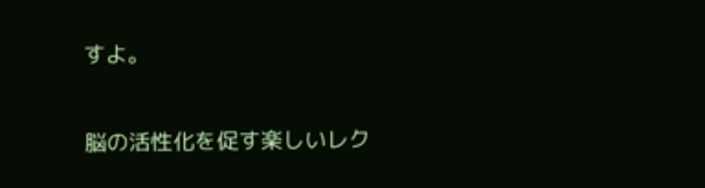すよ。

脳の活性化を促す楽しいレク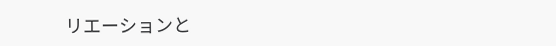リエーションと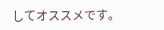してオススメです。